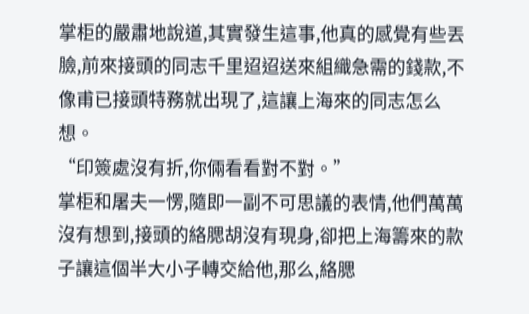掌柜的嚴肅地說道,其實發生這事,他真的感覺有些丟臉,前來接頭的同志千里迢迢送來組織急需的錢款,不像甫已接頭特務就出現了,這讓上海來的同志怎么想。
“印簽處沒有折,你倆看看對不對。”
掌柜和屠夫一愣,隨即一副不可思議的表情,他們萬萬沒有想到,接頭的絡腮胡沒有現身,卻把上海籌來的款子讓這個半大小子轉交給他,那么,絡腮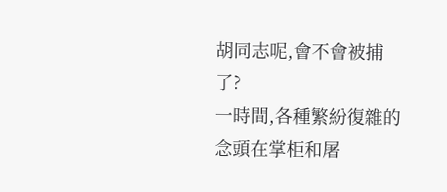胡同志呢,會不會被捕了?
一時間,各種繁紛復雜的念頭在掌柜和屠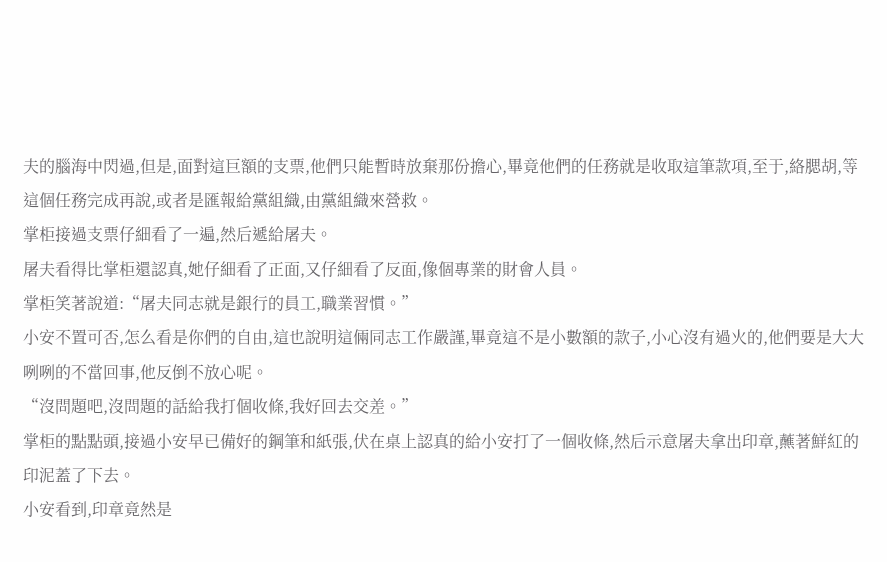夫的腦海中閃過,但是,面對這巨額的支票,他們只能暫時放棄那份擔心,畢竟他們的任務就是收取這筆款項,至于,絡腮胡,等這個任務完成再說,或者是匯報給黨組織,由黨組織來營救。
掌柜接過支票仔細看了一遍,然后遞給屠夫。
屠夫看得比掌柜還認真,她仔細看了正面,又仔細看了反面,像個專業的財會人員。
掌柜笑著說道:“屠夫同志就是銀行的員工,職業習慣。”
小安不置可否,怎么看是你們的自由,這也說明這倆同志工作嚴謹,畢竟這不是小數額的款子,小心沒有過火的,他們要是大大咧咧的不當回事,他反倒不放心呢。
“沒問題吧,沒問題的話給我打個收條,我好回去交差。”
掌柜的點點頭,接過小安早已備好的鋼筆和紙張,伏在桌上認真的給小安打了一個收條,然后示意屠夫拿出印章,蘸著鮮紅的印泥蓋了下去。
小安看到,印章竟然是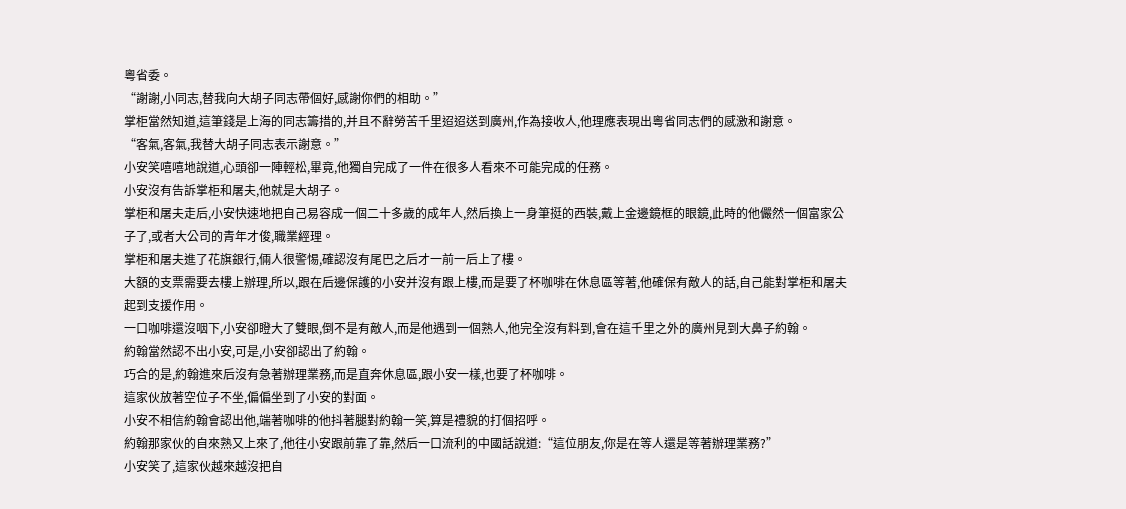粵省委。
“謝謝,小同志,替我向大胡子同志帶個好,感謝你們的相助。”
掌柜當然知道,這筆錢是上海的同志籌措的,并且不辭勞苦千里迢迢送到廣州,作為接收人,他理應表現出粵省同志們的感激和謝意。
“客氣,客氣,我替大胡子同志表示謝意。”
小安笑嘻嘻地說道,心頭卻一陣輕松,畢竟,他獨自完成了一件在很多人看來不可能完成的任務。
小安沒有告訴掌柜和屠夫,他就是大胡子。
掌柜和屠夫走后,小安快速地把自己易容成一個二十多歲的成年人,然后換上一身筆挺的西裝,戴上金邊鏡框的眼鏡,此時的他儼然一個富家公子了,或者大公司的青年才俊,職業經理。
掌柜和屠夫進了花旗銀行,倆人很警惕,確認沒有尾巴之后才一前一后上了樓。
大額的支票需要去樓上辦理,所以,跟在后邊保護的小安并沒有跟上樓,而是要了杯咖啡在休息區等著,他確保有敵人的話,自己能對掌柜和屠夫起到支援作用。
一口咖啡還沒咽下,小安卻瞪大了雙眼,倒不是有敵人,而是他遇到一個熟人,他完全沒有料到,會在這千里之外的廣州見到大鼻子約翰。
約翰當然認不出小安,可是,小安卻認出了約翰。
巧合的是,約翰進來后沒有急著辦理業務,而是直奔休息區,跟小安一樣,也要了杯咖啡。
這家伙放著空位子不坐,偏偏坐到了小安的對面。
小安不相信約翰會認出他,端著咖啡的他抖著腿對約翰一笑,算是禮貌的打個招呼。
約翰那家伙的自來熟又上來了,他往小安跟前靠了靠,然后一口流利的中國話說道:“這位朋友,你是在等人還是等著辦理業務?”
小安笑了,這家伙越來越沒把自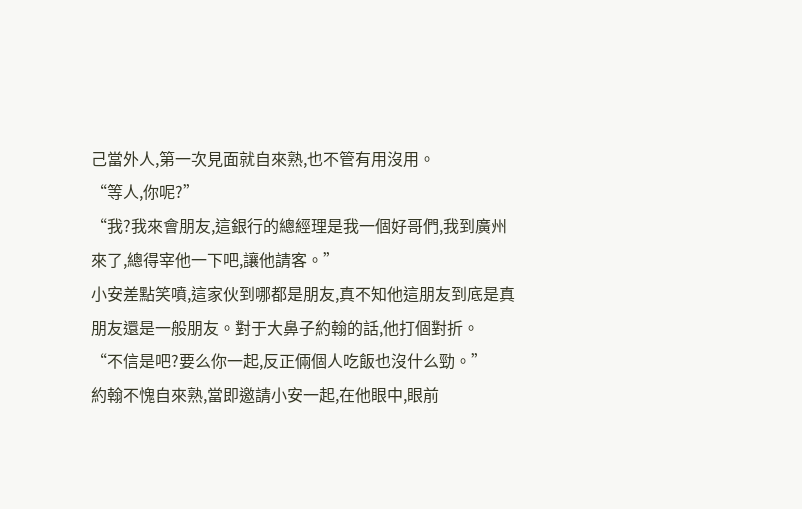己當外人,第一次見面就自來熟,也不管有用沒用。
“等人,你呢?”
“我?我來會朋友,這銀行的總經理是我一個好哥們,我到廣州來了,總得宰他一下吧,讓他請客。”
小安差點笑噴,這家伙到哪都是朋友,真不知他這朋友到底是真朋友還是一般朋友。對于大鼻子約翰的話,他打個對折。
“不信是吧?要么你一起,反正倆個人吃飯也沒什么勁。”
約翰不愧自來熟,當即邀請小安一起,在他眼中,眼前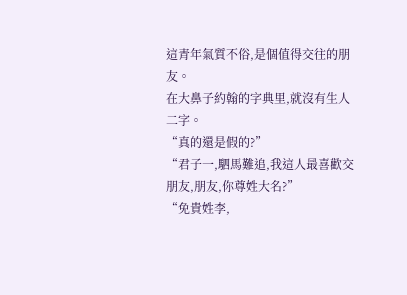這青年氣質不俗,是個值得交往的朋友。
在大鼻子約翰的字典里,就沒有生人二字。
“真的還是假的?”
“君子一,駟馬難追,我這人最喜歡交朋友,朋友,你尊姓大名?”
“免貴姓李,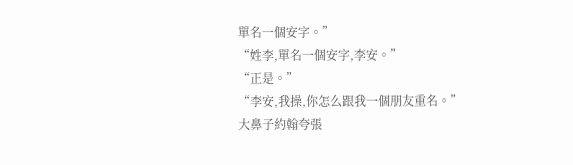單名一個安字。”
“姓李,單名一個安字,李安。”
“正是。”
“李安,我操,你怎么跟我一個朋友重名。”
大鼻子約翰夸張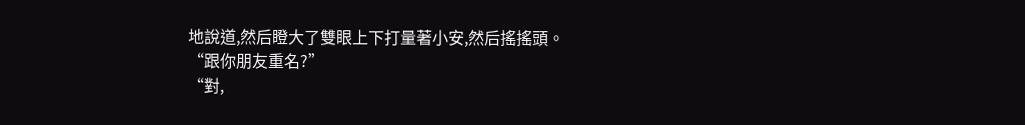地說道,然后瞪大了雙眼上下打量著小安,然后搖搖頭。
“跟你朋友重名?”
“對,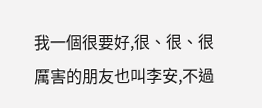我一個很要好,很、很、很厲害的朋友也叫李安,不過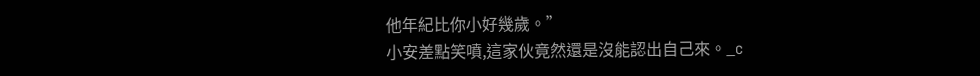他年紀比你小好幾歲。”
小安差點笑噴,這家伙竟然還是沒能認出自己來。_c